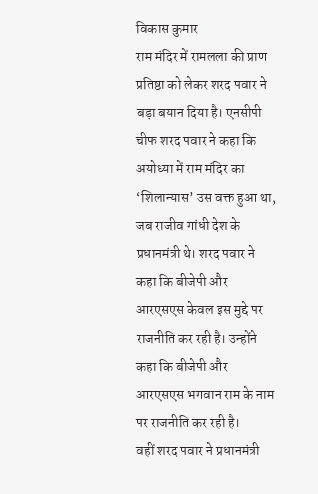विकास कुमार
राम मंदिर में रामलला की प्राण प्रतिष्ठा को लेकर शरद पवार ने बड़ा बयान दिया है। एनसीपी चीफ शरद पवार ने कहा कि अयोध्या में राम मंदिर का ‘शिलान्यास’ उस वक्त हुआ था, जब राजीव गांधी देश के प्रधानमंत्री थे। शरद पवार ने कहा कि बीजेपी और आरएसएस केवल इस मुद्दे पर राजनीति कर रही है। उन्होंने कहा कि बीजेपी और आरएसएस भगवान राम के नाम पर राजनीति कर रही है।
वहीं शरद पवार ने प्रधानमंत्री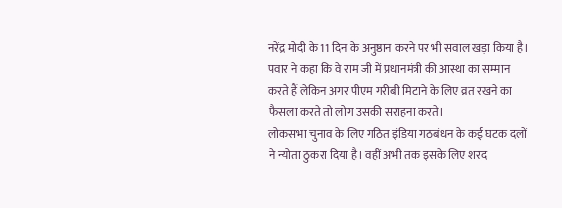नरेंद्र मोदी के 11 दिन के अनुष्ठान करने पर भी सवाल खड़ा किया है। पवार ने कहा कि वे राम जी में प्रधानमंत्री की आस्था का सम्मान करते हैं लेकिन अगर पीएम गरीबी मिटाने के लिए व्रत रखने का फैसला करते तो लोग उसकी सराहना करते।
लोकसभा चुनाव के लिए गठित इंडिया गठबंधन के कई घटक दलों ने न्योता ठुकरा दिया है। वहीं अभी तक इसके लिए शरद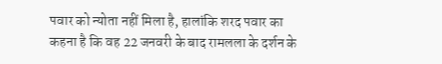पवार को न्योता नहीं मिला है, हालांकि शरद पवार का कहना है कि वह 22 जनवरी के बाद रामलला के दर्शन के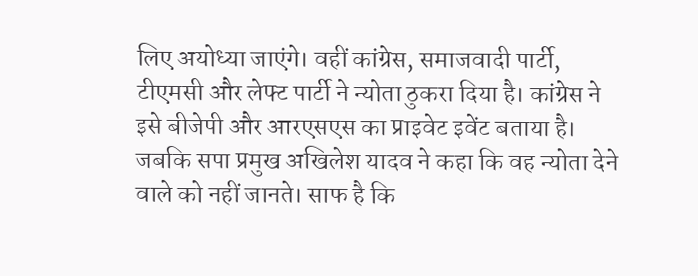लिए अयोध्या जाएंगे। वहीं कांग्रेस, समाजवादी पार्टी, टीएमसी और लेफ्ट पार्टी ने न्योता ठुकरा दिया है। कांग्रेस ने इसे बीजेपी और आरएसएस का प्राइवेट इवेंट बताया है। जबकि सपा प्रमुख अखिलेश यादव ने कहा कि वह न्योता देने वाले को नहीं जानते। साफ है कि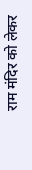राम मंदिर को लेकर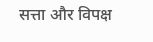सत्ता और विपक्ष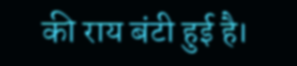की राय बंटी हुई है।